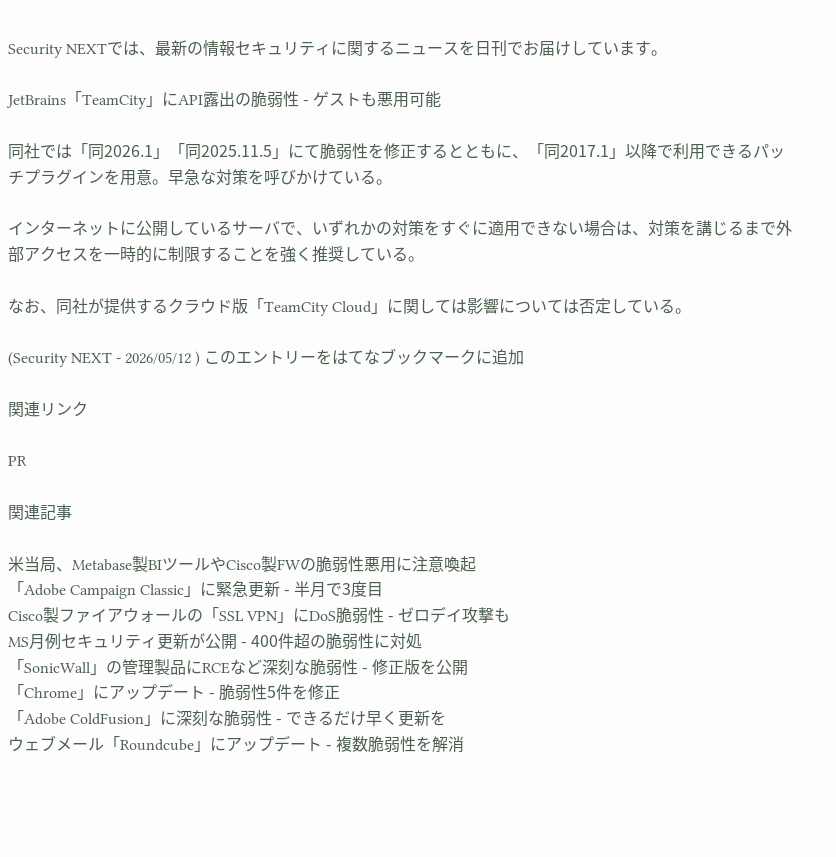Security NEXTでは、最新の情報セキュリティに関するニュースを日刊でお届けしています。

JetBrains「TeamCity」にAPI露出の脆弱性 - ゲストも悪用可能

同社では「同2026.1」「同2025.11.5」にて脆弱性を修正するとともに、「同2017.1」以降で利用できるパッチプラグインを用意。早急な対策を呼びかけている。

インターネットに公開しているサーバで、いずれかの対策をすぐに適用できない場合は、対策を講じるまで外部アクセスを一時的に制限することを強く推奨している。

なお、同社が提供するクラウド版「TeamCity Cloud」に関しては影響については否定している。

(Security NEXT - 2026/05/12 ) このエントリーをはてなブックマークに追加

関連リンク

PR

関連記事

米当局、Metabase製BIツールやCisco製FWの脆弱性悪用に注意喚起
「Adobe Campaign Classic」に緊急更新 - 半月で3度目
Cisco製ファイアウォールの「SSL VPN」にDoS脆弱性 - ゼロデイ攻撃も
MS月例セキュリティ更新が公開 - 400件超の脆弱性に対処
「SonicWall」の管理製品にRCEなど深刻な脆弱性 - 修正版を公開
「Chrome」にアップデート - 脆弱性5件を修正
「Adobe ColdFusion」に深刻な脆弱性 - できるだけ早く更新を
ウェブメール「Roundcube」にアップデート - 複数脆弱性を解消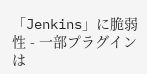「Jenkins」に脆弱性 - 一部プラグインは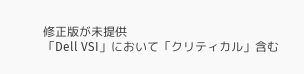修正版が未提供
「Dell VSI」において「クリティカル」含む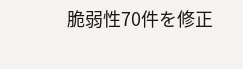脆弱性70件を修正